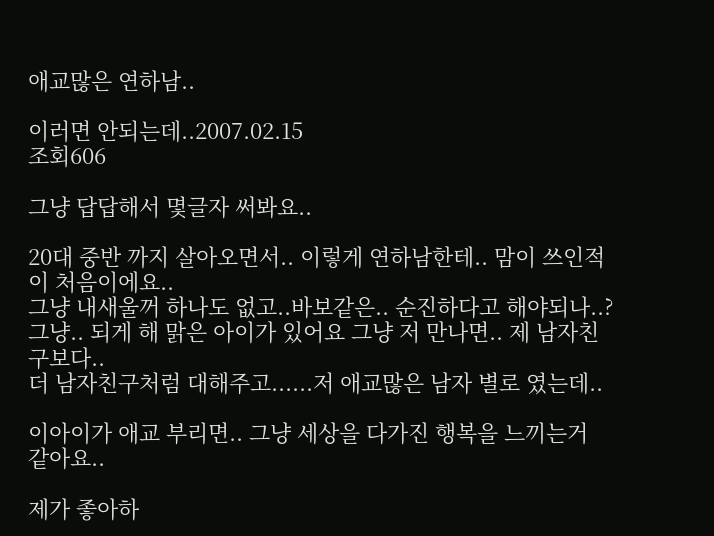애교많은 연하남..

이러면 안되는데..2007.02.15
조회606

그냥 답답해서 몇글자 써봐요..

20대 중반 까지 살아오면서.. 이렇게 연하남한테.. 맘이 쓰인적이 처음이에요..
그냥 내새울꺼 하나도 없고..바보같은.. 순진하다고 해야되나..?
그냥.. 되게 해 맑은 아이가 있어요 그냥 저 만나면.. 제 남자친구보다..
더 남자친구처럼 대해주고......저 애교많은 남자 별로 였는데..

이아이가 애교 부리면.. 그냥 세상을 다가진 행복을 느끼는거 같아요..

제가 좋아하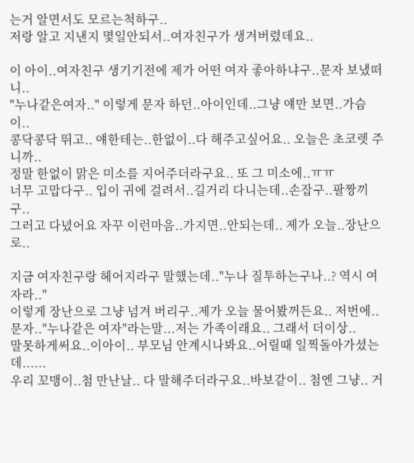는거 알면서도 모르는척하구..
저랑 알고 지낸지 몇일안되서..여자친구가 생겨버렸데요..

이 아이..여자친구 생기기전에 제가 어떤 여자 좋아하냐구..문자 보냈떠니..
"누나같은여자.." 이렇게 문자 하던..아이인데..그냥 얘만 보면..가슴이..
콩닥콩닥 뛰고.. 얘한테는..한없이..다 해주고싶어요.. 오늘은 초코렛 주니까..
정말 한없이 맑은 미소를 지어주더라구요.. 또 그 미소에..ㅠㅠ
너무 고맙다구.. 입이 귀에 걸려서..길거리 다니는데..손잡구..팔짱끼구..
그러고 다녔어요 자꾸 이런마음..가지면..안되는데.. 제가 오늘..장난으로..

지금 여자친구랑 헤어지라구 말했는데.."누나 질투하는구나..? 역시 여자라.."
이렇게 장난으로 그냥 넘겨 버리구..제가 오늘 물어봤꺼든요.. 저번에..
문자.."누나같은 여자"라는말...저는 가족이래요.. 그래서 더이상..
말못하게써요..이아이.. 부모님 안계시나봐요..어릴때 일찍돌아가셨는데......
우리 꼬맹이..첨 만난날.. 다 말해주더라구요..바보같이.. 첨엔 그냥.. 거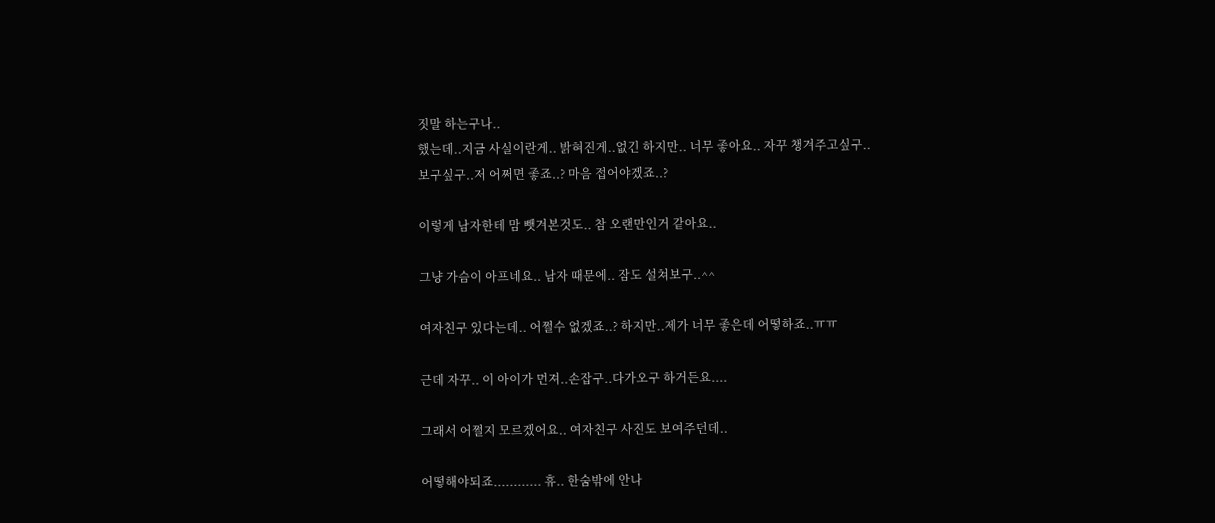짓말 하는구나..
했는데..지금 사실이란게.. 밝혀진게..없긴 하지만.. 너무 좋아요.. 자꾸 챙겨주고싶구..
보구싶구..저 어쩌면 좋죠..? 마음 접어야겠죠..?

이렇게 남자한테 맘 뺏겨본것도.. 참 오랜만인거 같아요..

그냥 가슴이 아프네요.. 남자 때문에.. 잠도 설쳐보구..^^

여자친구 있다는데.. 어쩔수 없겠죠..? 하지만..제가 너무 좋은데 어떻하죠..ㅠㅠ

근데 자꾸.. 이 아이가 먼져..손잡구..다가오구 하거든요....

그래서 어쩔지 모르겠어요.. 여자친구 사진도 보여주던데..

어떻해야되죠............ 휴.. 한숨밖에 안나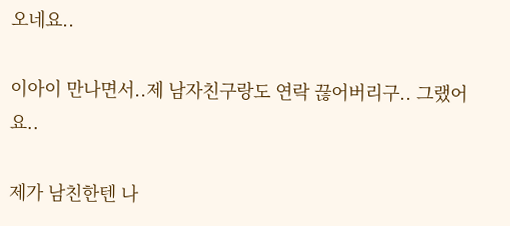오네요..

이아이 만나면서..제 남자친구랑도 연락 끊어버리구.. 그랬어요..

제가 남친한텐 나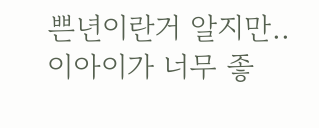쁜년이란거 알지만.. 이아이가 너무 좋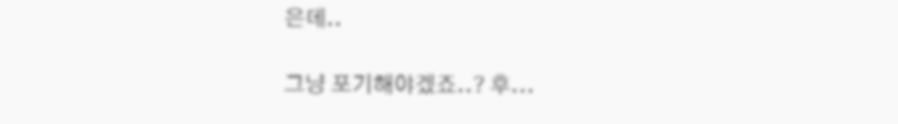은데..

그냥 포기해야겠죠..? 후...